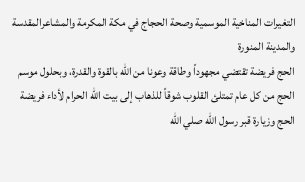التغيرات المناخية الموسمية وصحة الحجاج في مكة المكرمة والمشاعرالمقدسة والمدينة المنورة
الحج فريضة تقتضي مجهوداً وطاقة وعونا من الله بالقوة والقدرة، وبحلول موسم الحج من كل عام تمتلئ القلوب شوقاً للذهاب إلى بيت الله الحرام لأداء فريضة الحج وزيارة قبر رسول الله صلي الله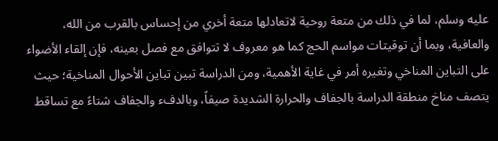عليه وسلم، لما في ذلك من متعة روحية لاتعادلها متعة أخري من إحساس بالقرب من الله، والعافية، وبما أن توقيتات مواسم الحج كما هو معروف لا تتوافق مع فصل بعينه، فإن إلقاء الأضواء على التباين المناخي وتغيره أمر في غاية الأهمية، ومن الدراسة تبين تباين الأحوال المناخية؛ حيث يتصف مناخ منطقة الدراسة بالجفاف والحرارة الشديدة صيفاً، وبالدفء والجفاف شتاءً مع تساقط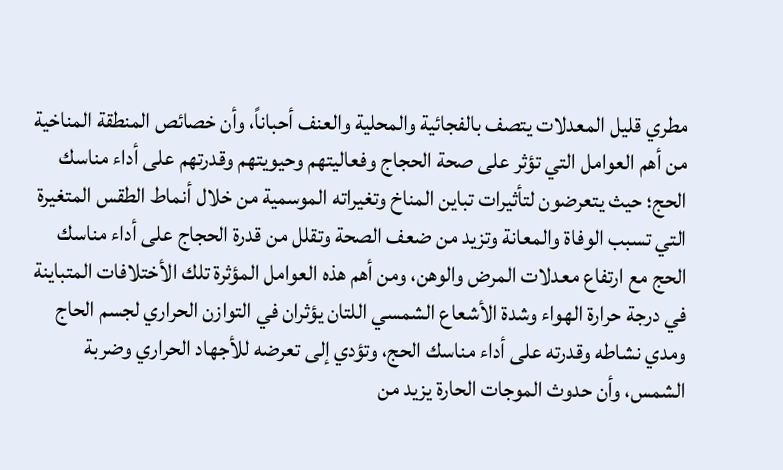مطري قليل المعدلات يتصف بالفجائية والمحلية والعنف أحباناً، وأن خصائص المنطقة المناخية من أهم العوامل التي تؤثر على صحة الحجاج وفعاليتهم وحيويتهم وقدرتهم على أداء مناسك الحج؛ حيث يتعرضون لتأثيرات تباين المناخ وتغيراته الموسمية من خلال أنماط الطقس المتغيرة التي تسبب الوفاة والمعانة وتزيد من ضعف الصحة وتقلل من قدرة الحجاج على أداء مناسك الحج مع ارتفاع معدلات المرض والوهن، ومن أهم هذه العوامل المؤثرة تلك الأختلافات المتباينة في درجة حرارة الهواء وشدة الأشعاع الشمسي اللتان يؤثران في التوازن الحراري لجسم الحاج ومدي نشاطه وقدرته على أداء مناسك الحج، وتؤدي إلى تعرضه للأجهاد الحراري وضربة الشمس، وأن حدوث الموجات الحارة يزيد من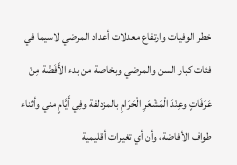خطر الوفيات وارتفاع معدلات أعداد المرضي لاسيما في فئات كبار السن والمرضي وبخاصة من بدء الأَفَضْة مِنْ عَرَفَاتٍ وعِنْدَ الْمَشْعَرِ الْحَرَامِ بالمزدلفة وفِي أَيَّامٍ مني وأثناء طواف الأفاضة، وأن أي تغيرات أقليمية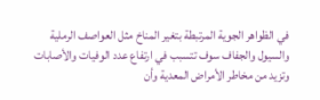في الظواهر الجوية المرتبطة بتغير المناخ مثل العواصف الرملية والسيول والجفاف سوف تتسبب في ارتفاع عدد الوفيات والأصابات وتزيد من مخاطر الأمراض المعدية وأن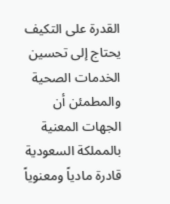القدرة على التكيف يحتاج إلى تحسين الخدمات الصحية والمطمئن أن الجهات المعنية بالمملكة السعودية قادرة مادياً ومعنوياً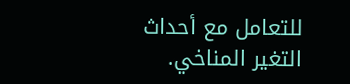للتعامل مع أحداث التغير المناخي.